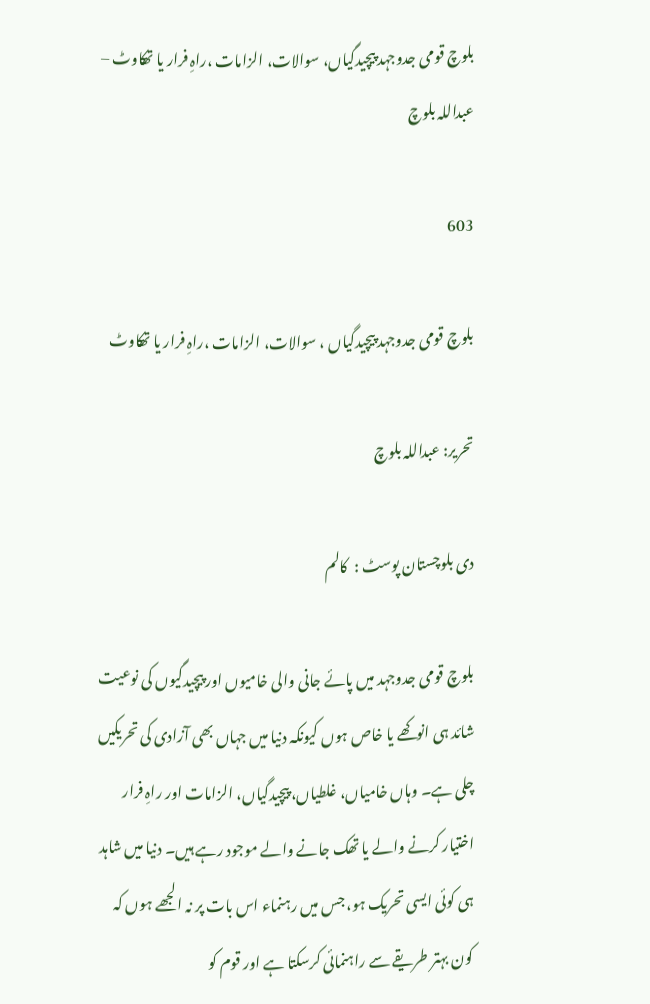بلوچ قومی جدوجہد پیچیدگیاں، سوالات، الزامات ،راہِ فرار یا تھکاوٹ – عبداللہ بلوچ

603

بلوچ قومی جدوجہد پیچیدگیاں ، سوالات، الزامات ،راہِ فرار یا تھکاوٹ

تحریر: عبداللہ بلوچ

دی بلوچستان پوسٹ :  کالم

بلوچ قومی جدوجہد میں پائے جانی والی خامیوں اور پیچیدگیوں کی نوعیت شائد ہی انوکھے یا خاص ہوں کیونکہ دنیا میں جہاں بھی آزادی کی تحریکیں چلی ہے۔ وہاں خامیاں، غلطیاں، پیچیدگیاں، الزامات اور راہِ فرار اختیار کرنے والے یا تھک جانے والے موجود رہے ہیں۔ دنیا میں شاہد ہی کوئی ایسی تحریک ہو، جس میں رہنماء اس بات پر نہ الجھے ہوں کہ کون بہتر طریقے سے راہنمائی کرسکتا ہے اور قوم کو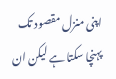اپنی منزل مقصود تک پہنچا سکتا ہے لیکن ان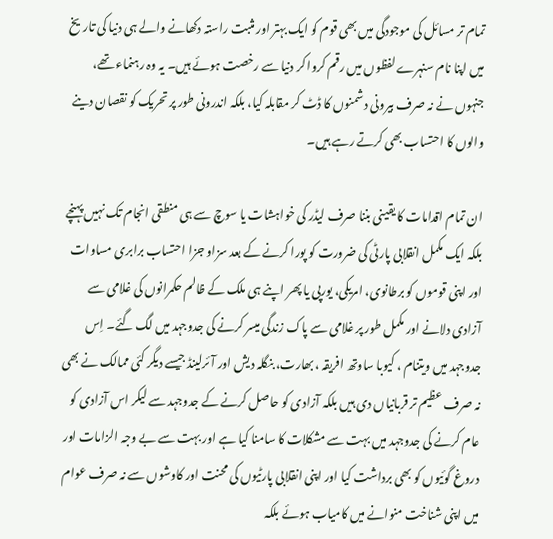تمام تر مسائل کی موجودگی میں بھی قوم کو ایک بہتر اور مثبت راستہ دکھانے والے ہی دنیا کی تاریخ میں اپنا نام سنہرے لفظوں میں رقم کروا کر دنیا سے رخصت ہوئے ہیں۔ یہ وہ رہنماء تھے، جنہوں نے نہ صرف بیرونی دشمنوں کا ڈٹ کر مقابلہ کیا، بلکہ اندرونی طور پر تحریک کو نقصان دینے والوں کا احتساب بھی کرتے رہے ہیں۔

ان تمام اقدامات کا یقینی بننا صرف لیڈر کی خواہشات یا سوچ سے ہی منطقی انجام تک نہیں پہنچے بلکہ ایک مکمل انقلابی پارٹی کی ضرورت کو پورا کرنے کے بعد سزاو جزا احتساب برابری مساوات اور اپنی قوموں کو برطانوی، امریکی، یورپی یا پھر اپنے ہی ملک کے ظالم حکمرانوں کی غلامی سے آزادی دلانے اور مکمل طور پر غلامی سے پاک زندگی میسر کرنے کی جدوجہد میں لگ گئے۔ اِس جدوجہد میں ویتنام ، کیوبا ساوتھ افریقہ ، بھارت، بنگلہ دیش اور آئرلینڈ جیسے دیگر کئی ممالک نے بھی نہ صرف عظیم تر قربانیاں دی ہیں بلکہ آزادی کو حاصل کرنے کے جدوجہد سے لیکر اس آزادی کو عام کرنے کی جدوجہد میں بہت سے مشکلات کا سامنا کیا ہے اور بہت سے بے وجہ الزامات اور دروغ گوئیوں کو بھی برداشت کیا اور اپنی انقلابی پارٹیوں کی محنت اور کاوشوں سے نہ صرف عوام میں اپنی شناخت منوانے میں کامیاب ہوئے بلکہ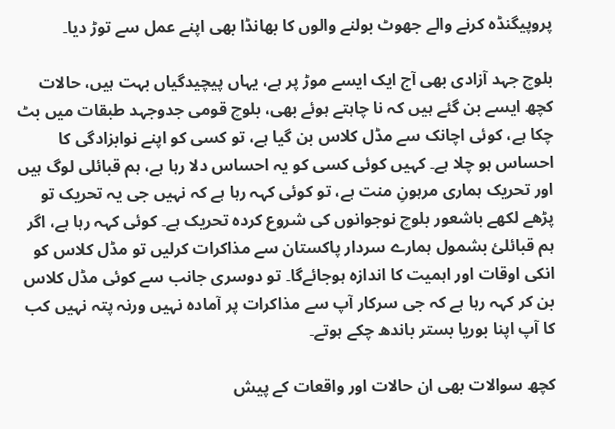پروپیگنڈہ کرنے والے جھوٹ بولنے والوں کا بھانڈا بھی اپنے عمل سے توڑ دیا۔

بلوچ جہد آزادی بھی آج ایک ایسے موڑ پر ہے، یہاں پیچیدگیاں بہت ہیں، حالات کچھ ایسے بن گئے ہیں کہ نا چاہتے ہوئے بھی، بلوچ قومی جدوجہد طبقات میں بٹ چکا ہے، کوئی اچانک سے مڈل کلاس بن گیا ہے، تو کسی کو اپنے نوابزادگی کا احساس ہو چلا ہے۔ کہیں کوئی کسی کو یہ احساس دلا رہا ہے، ہم قبائلی لوگ ہیں اور تحریک ہماری مرہونِ منت ہے، تو کوئی کہہ رہا ہے کہ نہیں جی یہ تحریک تو پڑھے لکھے باشعور بلوچ نوجوانوں کی شروع کردہ تحریک ہے۔ کوئی کہہ رہا ہے، اگر ہم قبائلئ بشمول ہمارے سردار پاکستان سے مذاکرات کرلیں تو مڈل کلاس کو انکی اوقات اور اہمیت کا اندازہ ہوجائےگا۔ تو دوسری جانب سے کوئی مڈل کلاس بن کر کہہ رہا ہے کہ جی سرکار آپ سے مذاکرات پر آمادہ نہیں ورنہ پتہ نہیں کب کا آپ اپنا بوریا بستر باندھ چکے ہوتے۔

کچھ سوالات بھی ان حالات اور واقعات کے پیش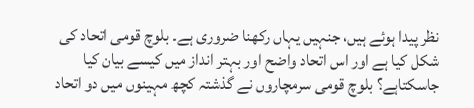نظر پیدا ہوئے ہیں، جنہیں یہاں رکھنا ضروری ہے۔ بلوچ قومی اتحاد کی شکل کیا ہے اور اس اتحاد واضح اور بہتر انداز میں کیسے بیان کیا جاسکتاہے؟ بلوچ قومی سرمچاروں نے گذشتہ کچھ مہینوں میں دو اتحاد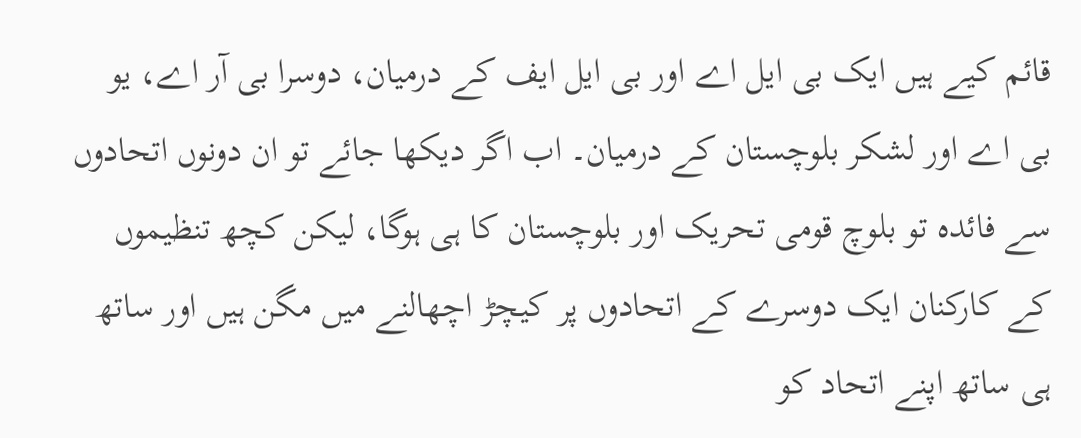قائم کیے ہیں ایک بی ایل اے اور بی ایل ایف کے درمیان، دوسرا بی آر اے، یو بی اے اور لشکر بلوچستان کے درمیان۔ اب اگر دیکھا جائے تو ان دونوں اتحادوں سے فائدہ تو بلوچ قومی تحریک اور بلوچستان کا ہی ہوگا، لیکن کچھ تنظیموں کے کارکنان ایک دوسرے کے اتحادوں پر کیچڑ اچھالنے میں مگن ہیں اور ساتھ ہی ساتھ اپنے اتحاد کو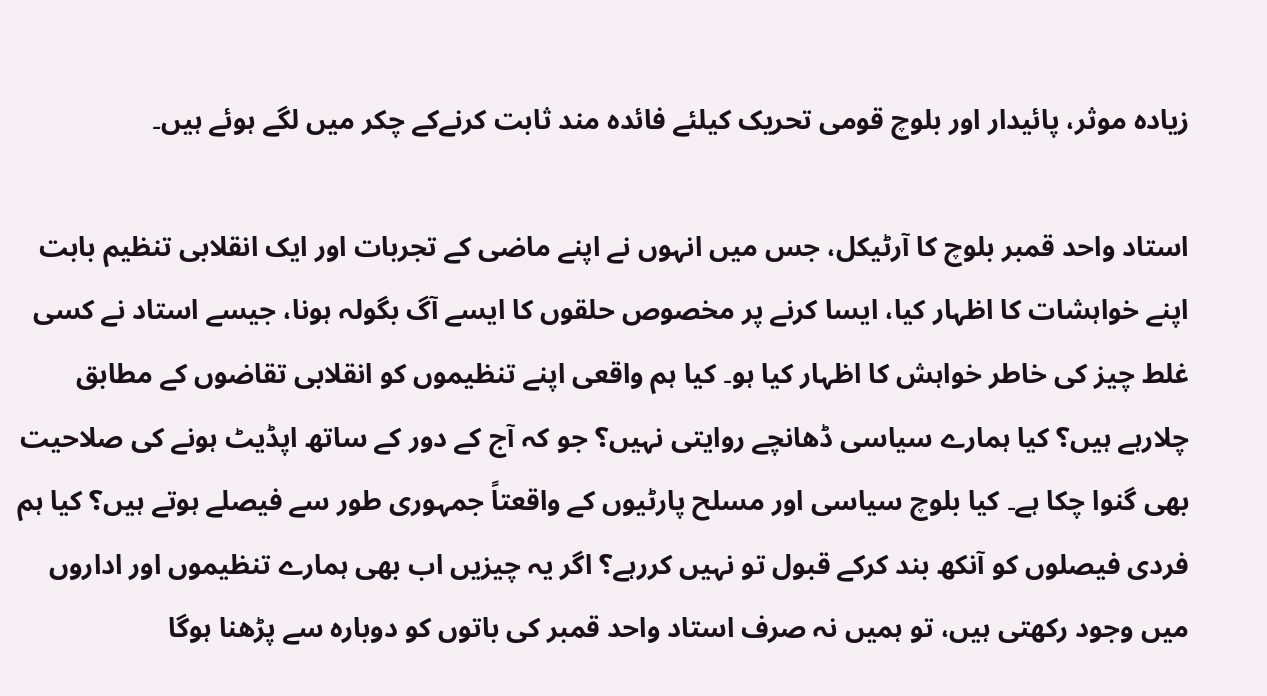زیادہ موثر، پائیدار اور بلوچ قومی تحریک کیلئے فائدہ مند ثابت کرنےکے چکر میں لگے ہوئے ہیں۔

استاد واحد قمبر بلوچ کا آرٹیکل، جس میں انہوں نے اپنے ماضی کے تجربات اور ایک انقلابی تنظیم بابت اپنے خواہشات کا اظہار کیا، ایسا کرنے پر مخصوص حلقوں کا ایسے آگ بگولہ ہونا، جیسے استاد نے کسی غلط چیز کی خاطر خواہش کا اظہار کیا ہو۔ کیا ہم واقعی اپنے تنظیموں کو انقلابی تقاضوں کے مطابق چلارہے ہیں؟ کیا ہمارے سیاسی ڈھانچے روایتی نہیں؟ جو کہ آج کے دور کے ساتھ اپڈیٹ ہونے کی صلاحیت بھی گنوا چکا ہے۔ کیا بلوچ سیاسی اور مسلح پارٹیوں کے واقعتاً جمہوری طور سے فیصلے ہوتے ہیں؟ کیا ہم فردی فیصلوں کو آنکھ بند کرکے قبول تو نہیں کررہے؟ اگر یہ چیزیں اب بھی ہمارے تنظیموں اور اداروں میں وجود رکھتی ہیں، تو ہمیں نہ صرف استاد واحد قمبر کی باتوں کو دوبارہ سے پڑھنا ہوگا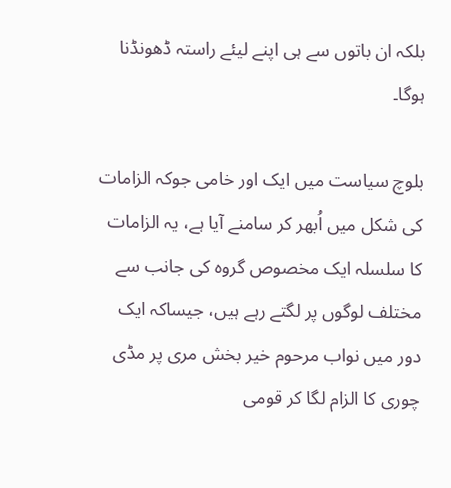بلکہ ان باتوں سے ہی اپنے لیئے راستہ ڈھونڈنا ہوگا۔

بلوچ سیاست میں ایک اور خامی جوکہ الزامات کی شکل میں اُبھر کر سامنے آیا ہے، یہ الزامات کا سلسلہ ایک مخصوص گروہ کی جانب سے مختلف لوگوں پر لگتے رہے ہیں، جیساکہ ایک دور میں نواب مرحوم خیر بخش مری پر مڈی چوری کا الزام لگا کر قومی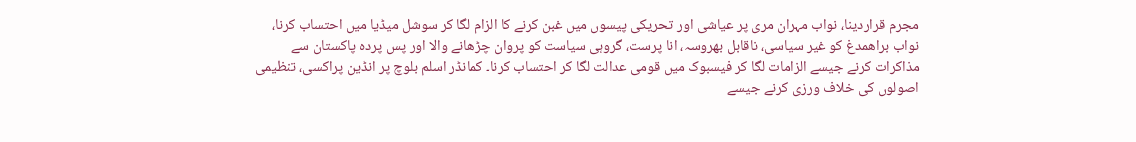مجرم قراردینا، نواب مہران مری پر عیاشی اور تحریکی پیسوں میں غبن کرنے کا الزام لگا کر سوشل میڈیا میں احتساب کرنا، نواب براھمدغ کو غیر سیاسی، ناقابل بھروسہ، انا پرست، گروہی سیاست کو پروان چڑھانے والا اور پس پردہ پاکستان سے مذاکرات کرنے جیسے الزامات لگا کر فیسبوک میں قومی عدالت لگا کر احتساب کرنا۔ کمانڈر اسلم بلوچ پر انڈین پراکسی، تنظیمی اصولوں کی خلاف ورزی کرنے جیسے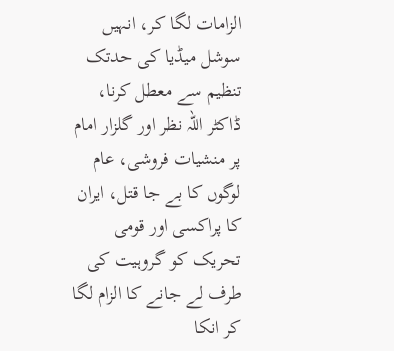الزامات لگا کر، انہیں سوشل میڈیا کی حدتک تنظیم سے معطل کرنا، ڈاکٹر اللہ نظر اور گلزار امام پر منشیات فروشی، عام لوگوں کا بے جا قتل، ایران کا پراکسی اور قومی تحریک کو گروہیت کی طرف لے جانے کا الزام لگا کر انکا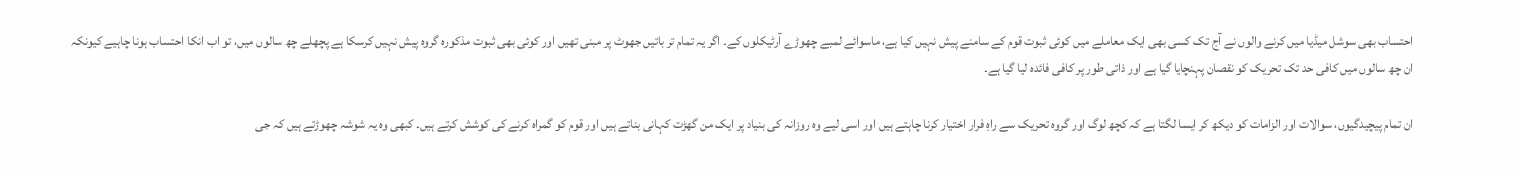احتساب بھی سوشل میڈیا میں کرنے والوں نے آج تک کسی بھی ایک معاملے میں کوئی ثبوت قوم کے سامنے پیش نہیں کیا ہے، ماسوائے لمبے چھوڑے آرٹیکلوں کے۔ اگر یہ تمام تر باتیں جھوٹ پر مبنی تھیں اور کوئی بھی ثبوت مذکورہ گروہ پیش نہیں کرسکا ہے پچھلے چھ سالوں میں، تو اب انکا احتساب ہونا چاہیے کیونکہ ان چھ سالوں میں کافی حد تک تحریک کو نقصان پہنچایا گیا ہے اور ذاتی طور پر کافی فائدہ لیا گیا ہے۔

ان تمام پیچیدگیوں، سوالات اور الزامات کو دیکھ کر ایسا لگتا ہے کہ کچھ لوگ اور گروہ تحریک سے راہِ فرار اختیار کرنا چاہتے ہیں اور اسی لیے وہ روزانہ کی بنیاد پر ایک من گھڑت کہانی بناتے ہیں اور قوم کو گمراہ کرنے کی کوشش کرتے ہیں۔ کبھی وہ یہ شوشہ چھوڑتے ہیں کہ جی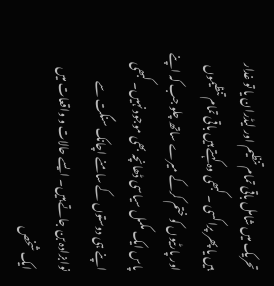تحریک میں شامل باقی تمام تنظیم اور لیڈران یا تو غدار ہیں یا پھر پراکسی ۔ کبھی وہ کہتے ہیں باقی تمام تنظیموں اور پارٹیوں کو ختم کرکے میرے ساتھ چلو جب کہ اپنے پاس ایک مکمل سیاسی ڈھانچہ بھی موجود نہیں۔ کبھی اپنے ہی دوستوں کے سامنے اچانک سنگت سے نوابزادہ بن جاتے ہیں۔ ایسے حالات و واقعات میں ایک شخص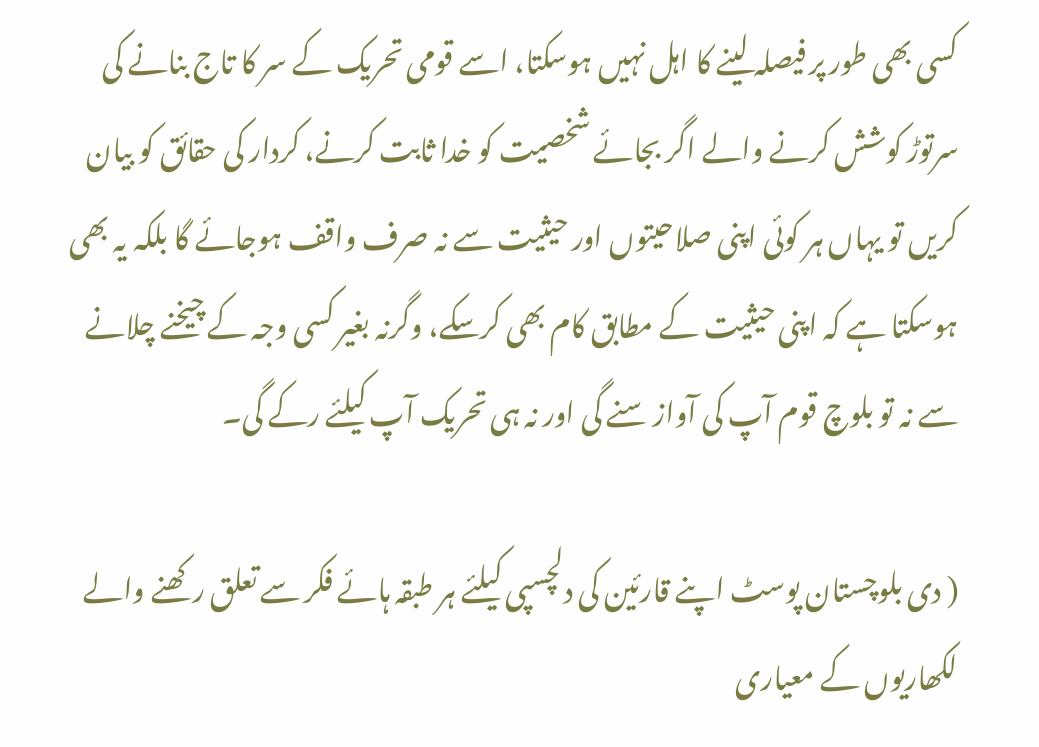کسی بھی طور پر فیصلہ لینے کا اہل نہیں ہوسکتا، اسے قومی تحریک کے سر کا تاج بنانے کی سرتوڑ کوشش کرنے والے اگر بجائے شخصیت کو خدا ثابت کرنے، کردار کی حقائق کو بیان کریں تو یہاں ہر کوئی اپنی صلاحیتوں اور حیثیت سے نہ صرف واقف ہوجائے گا بلکہ یہ بھی ہوسکتا ہے کہ اپنی حیثیت کے مطابق کام بھی کرسکے، وگرنہ بغیر کسی وجہ کے چیخنے چلانے سے نہ تو بلوچ قوم آپ کی آواز سنے گی اور نہ ہی تحریک آپ کیلئے رکے گی۔

( دی بلوچستان پوسٹ اپنے قارئین کی دلچسپی کیلئے ہر طبقہ ہائے فکر سے تعلق رکھنے والے لکھاریوں کے معیاری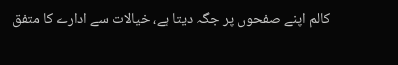کالم اپنے صفحوں پر جگہ دیتا ہے، خیالات سے ادارے کا متفق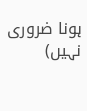ہونا ضروری نہیں)